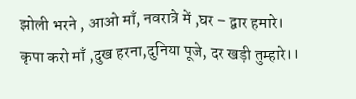झोली भरने , आओ माँ, नवरात्रे में ,घर – द्वार हमारे।
कृपा करो माँ ,दुख हरना,दुनिया पूजे, दर खड़ी तुम्हारे।।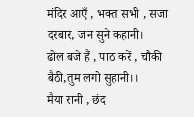मंदिर आएँ , भक्त सभी , सजा दरबार, जन सुने कहानी।
ढोल बजे हैं , पाठ करें , चौकी बैठी,तुम लगो सुहानी।।
मैया रानी , छंद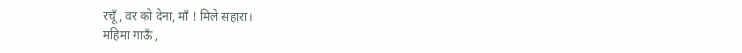रचूँ, वर को देना, माँ ! मिले सहारा।
महिमा गाऊँ ,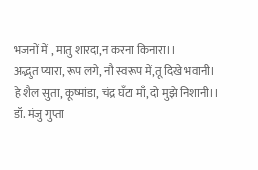भजनों में , मातु शारदा,न करना किनारा।।
अद्भुत प्यारा, रूप लगे, नौ स्वरूप में,तू दिखे भवानी।
हे शैल सुता, कूष्मांडा, चंद्र घँटा माँ, दो मुझे निशानी।।
डॉ. मंजु गुप्ता